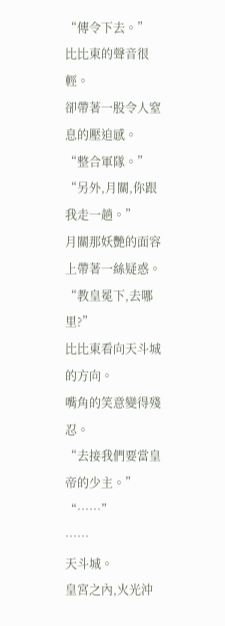“傳令下去。”
比比東的聲音很輕。
卻帶著一股令人窒息的壓迫感。
“整合軍隊。”
“另外,月關,你跟我走一趟。”
月關那妖艷的面容上帶著一絲疑惑。
“教皇冕下,去哪里?”
比比東看向天斗城的方向。
嘴角的笑意變得殘忍。
“去接我們要當皇帝的少主。”
“……”
……
天斗城。
皇宮之內,火光沖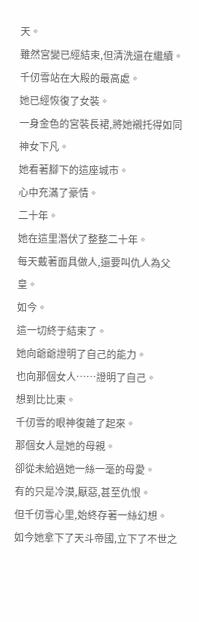天。
雖然宮變已經結束,但清洗還在繼續。
千仞雪站在大殿的最高處。
她已經恢復了女裝。
一身金色的宮裝長裙,將她襯托得如同神女下凡。
她看著腳下的這座城市。
心中充滿了豪情。
二十年。
她在這里潛伏了整整二十年。
每天戴著面具做人,還要叫仇人為父皇。
如今。
這一切終于結束了。
她向爺爺證明了自己的能力。
也向那個女人……證明了自己。
想到比比東。
千仞雪的眼神復雜了起來。
那個女人是她的母親。
卻從未給過她一絲一毫的母愛。
有的只是冷漠,厭惡,甚至仇恨。
但千仞雪心里,始終存著一絲幻想。
如今她拿下了天斗帝國,立下了不世之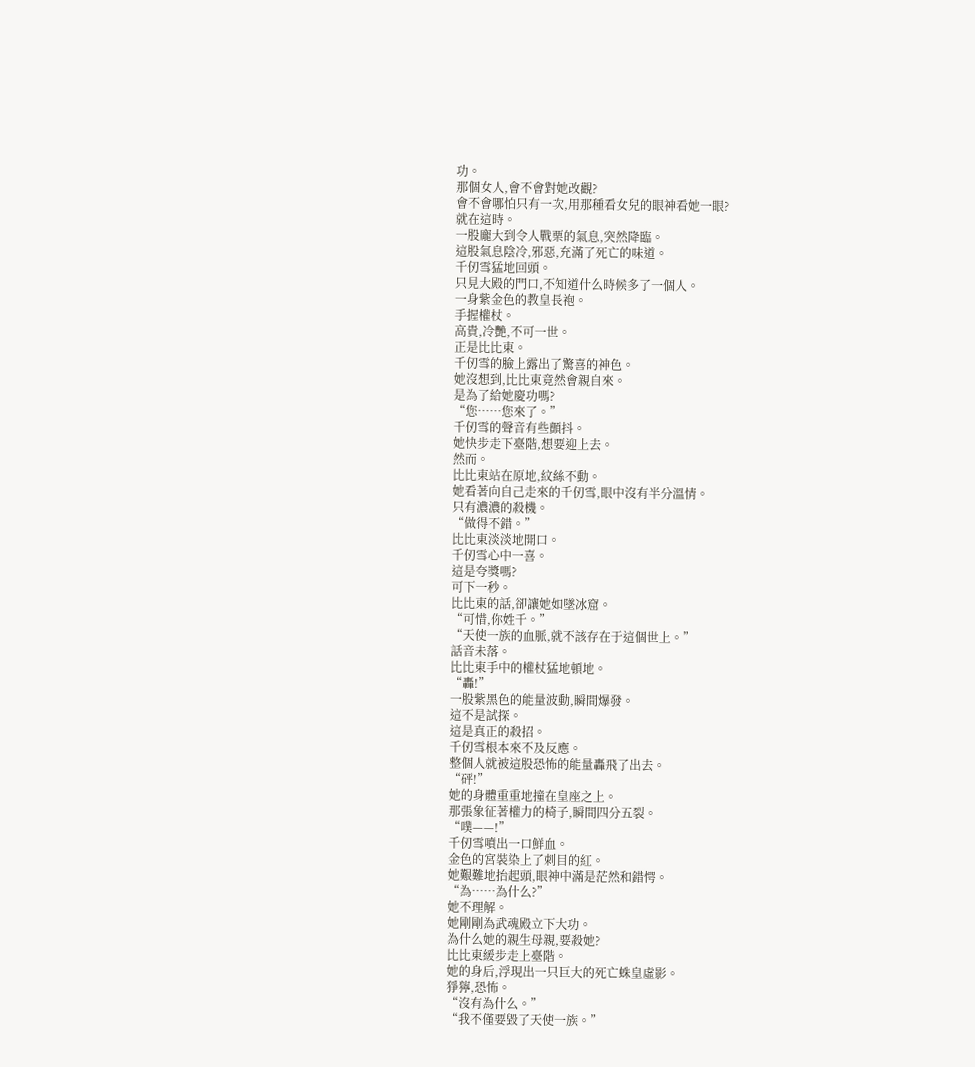功。
那個女人,會不會對她改觀?
會不會哪怕只有一次,用那種看女兒的眼神看她一眼?
就在這時。
一股龐大到令人戰栗的氣息,突然降臨。
這股氣息陰冷,邪惡,充滿了死亡的味道。
千仞雪猛地回頭。
只見大殿的門口,不知道什么時候多了一個人。
一身紫金色的教皇長袍。
手握權杖。
高貴,冷艷,不可一世。
正是比比東。
千仞雪的臉上露出了驚喜的神色。
她沒想到,比比東竟然會親自來。
是為了給她慶功嗎?
“您……您來了。”
千仞雪的聲音有些顫抖。
她快步走下臺階,想要迎上去。
然而。
比比東站在原地,紋絲不動。
她看著向自己走來的千仞雪,眼中沒有半分溫情。
只有濃濃的殺機。
“做得不錯。”
比比東淡淡地開口。
千仞雪心中一喜。
這是夸獎嗎?
可下一秒。
比比東的話,卻讓她如墜冰窟。
“可惜,你姓千。”
“天使一族的血脈,就不該存在于這個世上。”
話音未落。
比比東手中的權杖猛地頓地。
“轟!”
一股紫黑色的能量波動,瞬間爆發。
這不是試探。
這是真正的殺招。
千仞雪根本來不及反應。
整個人就被這股恐怖的能量轟飛了出去。
“砰!”
她的身體重重地撞在皇座之上。
那張象征著權力的椅子,瞬間四分五裂。
“噗——!”
千仞雪噴出一口鮮血。
金色的宮裝染上了刺目的紅。
她艱難地抬起頭,眼神中滿是茫然和錯愕。
“為……為什么?”
她不理解。
她剛剛為武魂殿立下大功。
為什么她的親生母親,要殺她?
比比東緩步走上臺階。
她的身后,浮現出一只巨大的死亡蛛皇虛影。
猙獰,恐怖。
“沒有為什么。”
“我不僅要毀了天使一族。”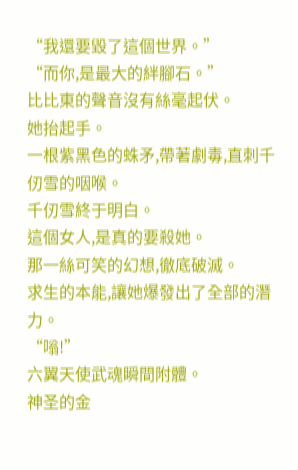“我還要毀了這個世界。”
“而你,是最大的絆腳石。”
比比東的聲音沒有絲毫起伏。
她抬起手。
一根紫黑色的蛛矛,帶著劇毒,直刺千仞雪的咽喉。
千仞雪終于明白。
這個女人,是真的要殺她。
那一絲可笑的幻想,徹底破滅。
求生的本能,讓她爆發出了全部的潛力。
“嗡!”
六翼天使武魂瞬間附體。
神圣的金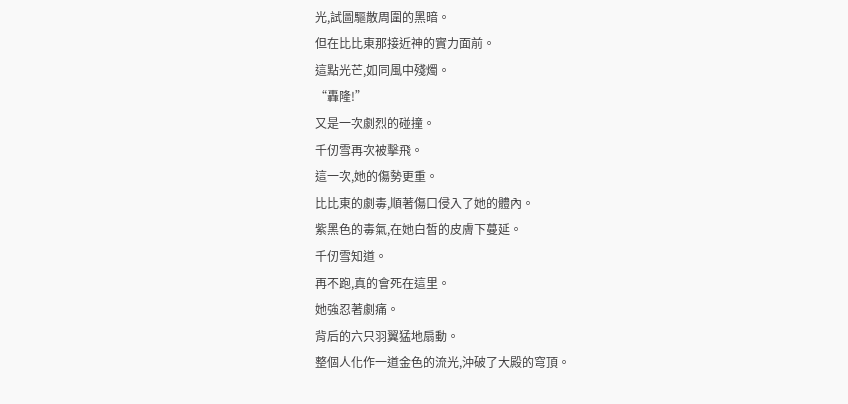光,試圖驅散周圍的黑暗。
但在比比東那接近神的實力面前。
這點光芒,如同風中殘燭。
“轟隆!”
又是一次劇烈的碰撞。
千仞雪再次被擊飛。
這一次,她的傷勢更重。
比比東的劇毒,順著傷口侵入了她的體內。
紫黑色的毒氣,在她白皙的皮膚下蔓延。
千仞雪知道。
再不跑,真的會死在這里。
她強忍著劇痛。
背后的六只羽翼猛地扇動。
整個人化作一道金色的流光,沖破了大殿的穹頂。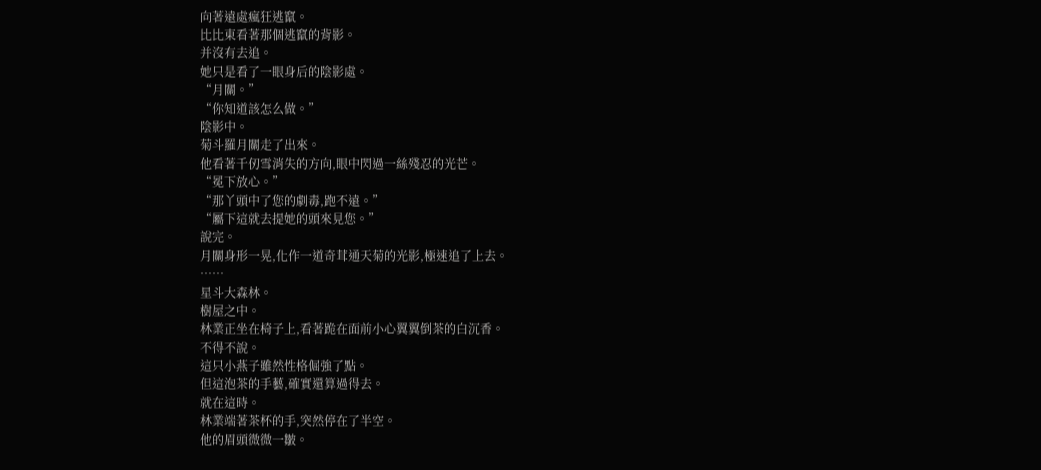向著遠處瘋狂逃竄。
比比東看著那個逃竄的背影。
并沒有去追。
她只是看了一眼身后的陰影處。
“月關。”
“你知道該怎么做。”
陰影中。
菊斗羅月關走了出來。
他看著千仞雪消失的方向,眼中閃過一絲殘忍的光芒。
“冕下放心。”
“那丫頭中了您的劇毒,跑不遠。”
“屬下這就去提她的頭來見您。”
說完。
月關身形一晃,化作一道奇茸通天菊的光影,極速追了上去。
……
星斗大森林。
樹屋之中。
林業正坐在椅子上,看著跪在面前小心翼翼倒茶的白沉香。
不得不說。
這只小燕子雖然性格倔強了點。
但這泡茶的手藝,確實還算過得去。
就在這時。
林業端著茶杯的手,突然停在了半空。
他的眉頭微微一皺。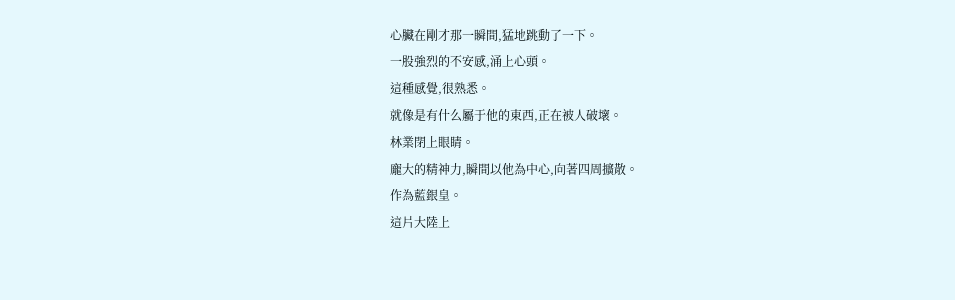心臟在剛才那一瞬間,猛地跳動了一下。
一股強烈的不安感,涌上心頭。
這種感覺,很熟悉。
就像是有什么屬于他的東西,正在被人破壞。
林業閉上眼睛。
龐大的精神力,瞬間以他為中心,向著四周擴散。
作為藍銀皇。
這片大陸上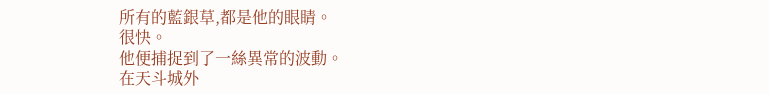所有的藍銀草,都是他的眼睛。
很快。
他便捕捉到了一絲異常的波動。
在天斗城外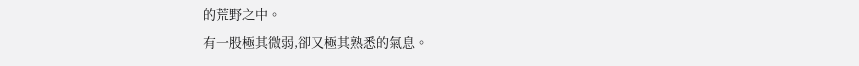的荒野之中。
有一股極其微弱,卻又極其熟悉的氣息。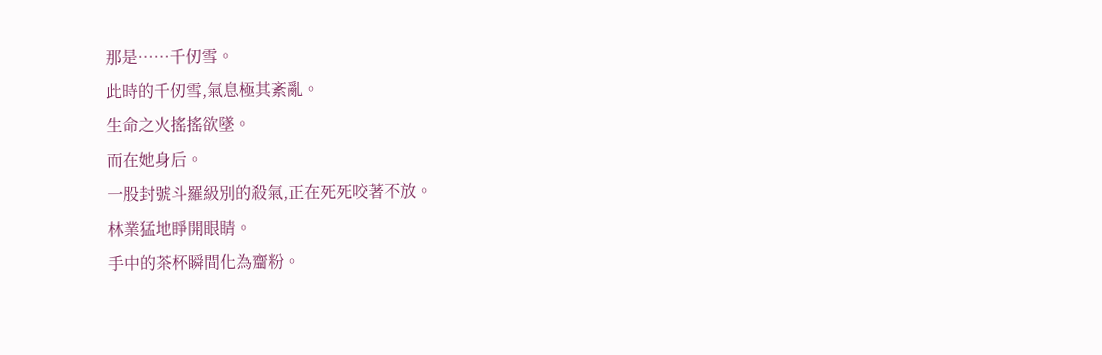那是……千仞雪。
此時的千仞雪,氣息極其紊亂。
生命之火搖搖欲墜。
而在她身后。
一股封號斗羅級別的殺氣,正在死死咬著不放。
林業猛地睜開眼睛。
手中的茶杯瞬間化為齏粉。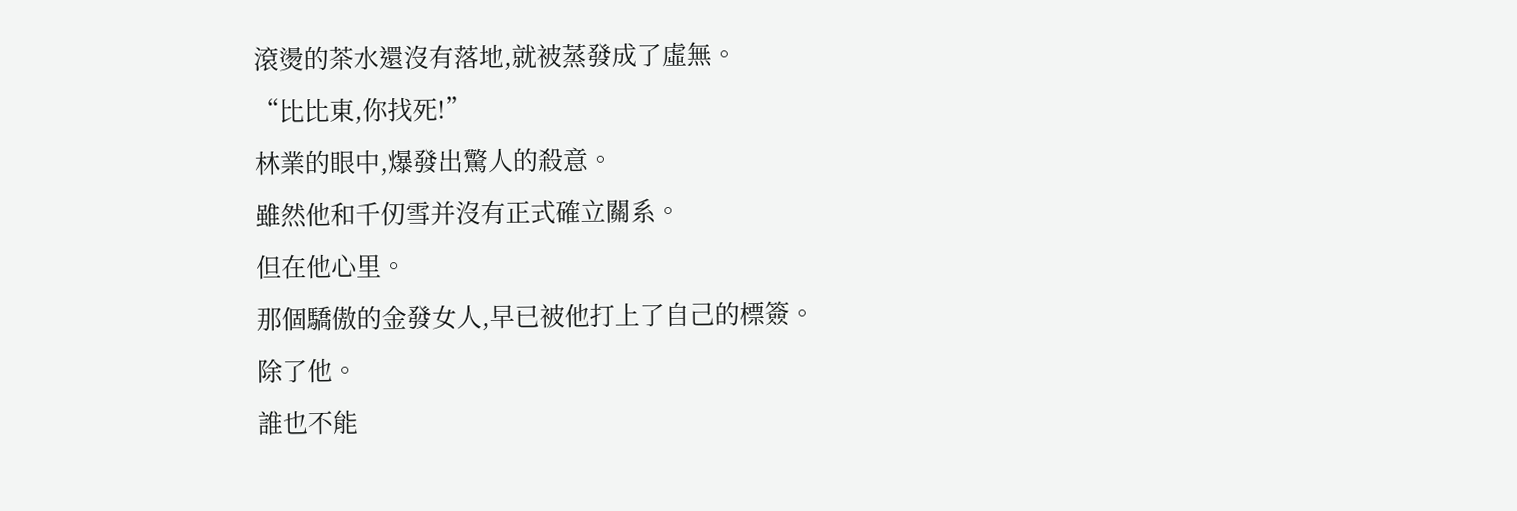滾燙的茶水還沒有落地,就被蒸發成了虛無。
“比比東,你找死!”
林業的眼中,爆發出驚人的殺意。
雖然他和千仞雪并沒有正式確立關系。
但在他心里。
那個驕傲的金發女人,早已被他打上了自己的標簽。
除了他。
誰也不能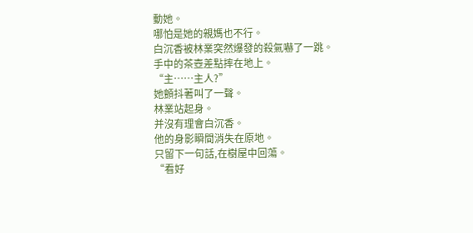動她。
哪怕是她的親媽也不行。
白沉香被林業突然爆發的殺氣嚇了一跳。
手中的茶壺差點摔在地上。
“主……主人?”
她顫抖著叫了一聲。
林業站起身。
并沒有理會白沉香。
他的身影瞬間消失在原地。
只留下一句話,在樹屋中回蕩。
“看好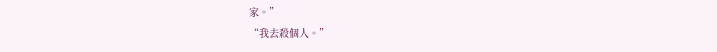家。”
“我去殺個人。”